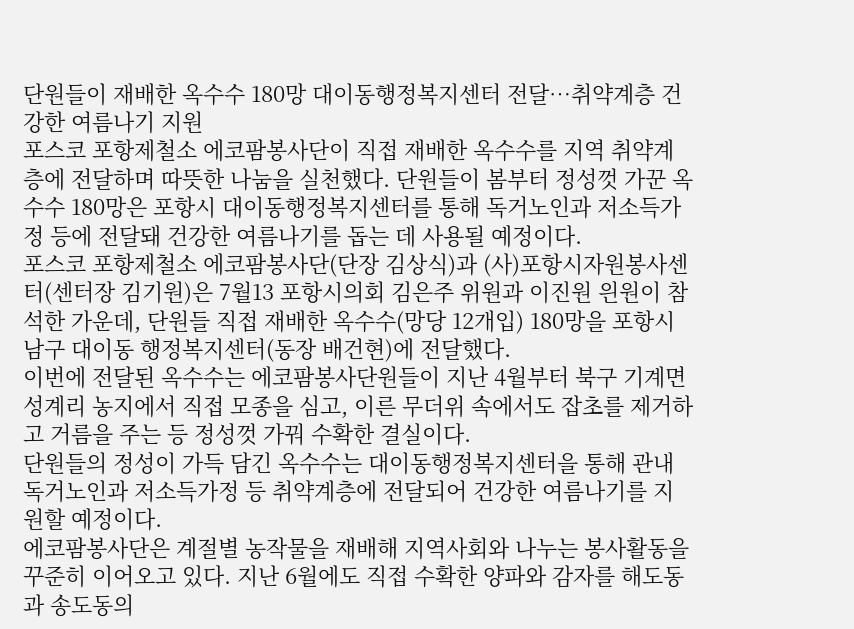단원들이 재배한 옥수수 180망 대이동행정복지센터 전달…취약계층 건강한 여름나기 지원
포스코 포항제철소 에코팜봉사단이 직접 재배한 옥수수를 지역 취약계층에 전달하며 따뜻한 나눔을 실천했다. 단원들이 봄부터 정성껏 가꾼 옥수수 180망은 포항시 대이동행정복지센터를 통해 독거노인과 저소득가정 등에 전달돼 건강한 여름나기를 돕는 데 사용될 예정이다.
포스코 포항제철소 에코팜봉사단(단장 김상식)과 (사)포항시자원봉사센터(센터장 김기원)은 7월13 포항시의회 김은주 위원과 이진원 읜원이 참석한 가운데, 단원들 직접 재배한 옥수수(망당 12개입) 180망을 포항시 남구 대이동 행정복지센터(동장 배건현)에 전달했다.
이번에 전달된 옥수수는 에코팜봉사단원들이 지난 4월부터 북구 기계면 성계리 농지에서 직접 모종을 심고, 이른 무더위 속에서도 잡초를 제거하고 거름을 주는 등 정성껏 가꿔 수확한 결실이다.
단원들의 정성이 가득 담긴 옥수수는 대이동행정복지센터을 통해 관내 독거노인과 저소득가정 등 취약계층에 전달되어 건강한 여름나기를 지원할 예정이다.
에코팜봉사단은 계절별 농작물을 재배해 지역사회와 나누는 봉사활동을 꾸준히 이어오고 있다. 지난 6월에도 직접 수확한 양파와 감자를 해도동과 송도동의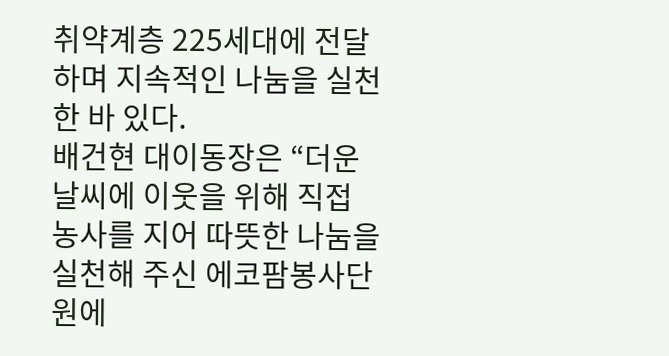취약계층 225세대에 전달하며 지속적인 나눔을 실천한 바 있다.
배건현 대이동장은 “더운 날씨에 이웃을 위해 직접 농사를 지어 따뜻한 나눔을 실천해 주신 에코팜봉사단원에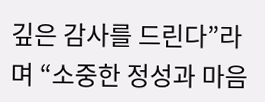깊은 감사를 드린다”라며 “소중한 정성과 마음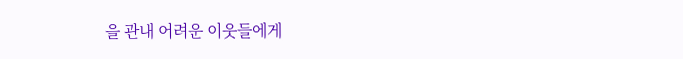을 관내 어려운 이웃들에게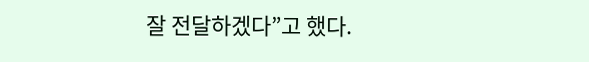잘 전달하겠다”고 했다.